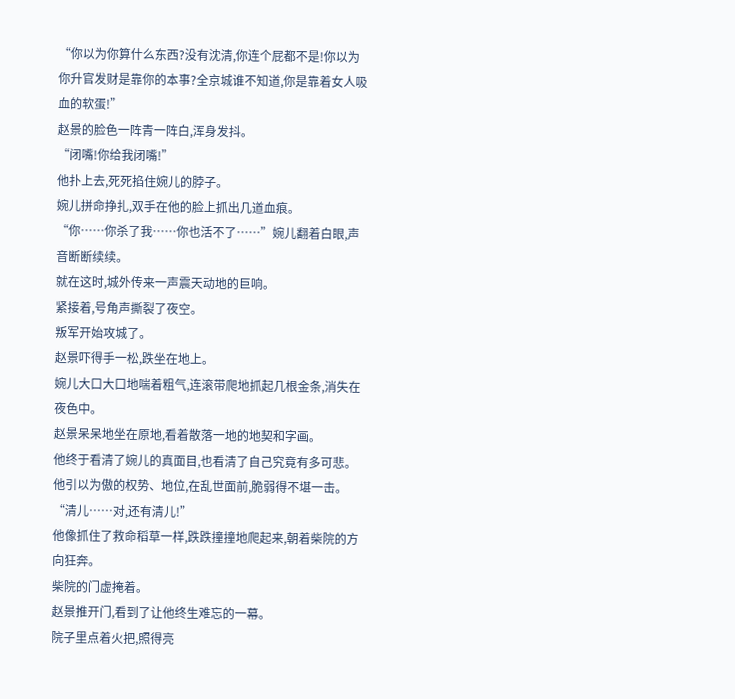“你以为你算什么东西?没有沈清,你连个屁都不是!你以为你升官发财是靠你的本事?全京城谁不知道,你是靠着女人吸血的软蛋!”
赵景的脸色一阵青一阵白,浑身发抖。
“闭嘴!你给我闭嘴!”
他扑上去,死死掐住婉儿的脖子。
婉儿拼命挣扎,双手在他的脸上抓出几道血痕。
“你……你杀了我……你也活不了……”婉儿翻着白眼,声音断断续续。
就在这时,城外传来一声震天动地的巨响。
紧接着,号角声撕裂了夜空。
叛军开始攻城了。
赵景吓得手一松,跌坐在地上。
婉儿大口大口地喘着粗气,连滚带爬地抓起几根金条,消失在夜色中。
赵景呆呆地坐在原地,看着散落一地的地契和字画。
他终于看清了婉儿的真面目,也看清了自己究竟有多可悲。
他引以为傲的权势、地位,在乱世面前,脆弱得不堪一击。
“清儿……对,还有清儿!”
他像抓住了救命稻草一样,跌跌撞撞地爬起来,朝着柴院的方向狂奔。
柴院的门虚掩着。
赵景推开门,看到了让他终生难忘的一幕。
院子里点着火把,照得亮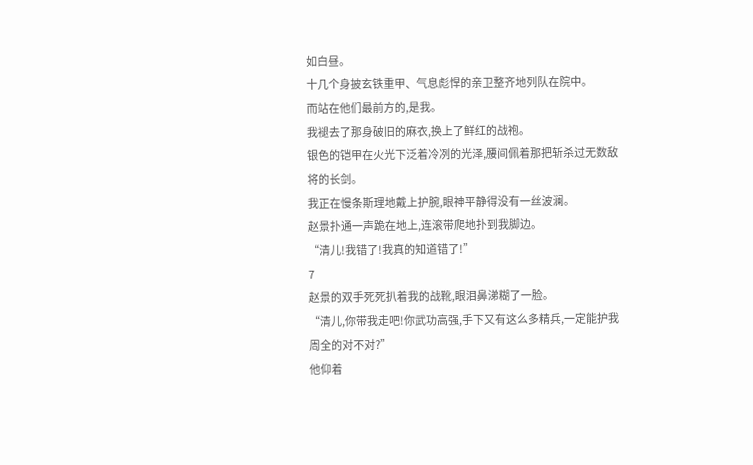如白昼。
十几个身披玄铁重甲、气息彪悍的亲卫整齐地列队在院中。
而站在他们最前方的,是我。
我褪去了那身破旧的麻衣,换上了鲜红的战袍。
银色的铠甲在火光下泛着冷冽的光泽,腰间佩着那把斩杀过无数敌将的长剑。
我正在慢条斯理地戴上护腕,眼神平静得没有一丝波澜。
赵景扑通一声跪在地上,连滚带爬地扑到我脚边。
“清儿!我错了!我真的知道错了!”
7
赵景的双手死死扒着我的战靴,眼泪鼻涕糊了一脸。
“清儿,你带我走吧!你武功高强,手下又有这么多精兵,一定能护我周全的对不对?”
他仰着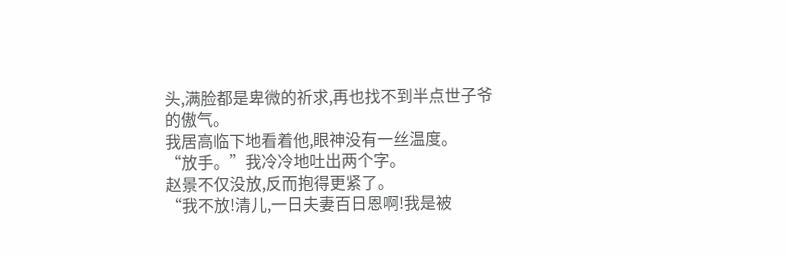头,满脸都是卑微的祈求,再也找不到半点世子爷的傲气。
我居高临下地看着他,眼神没有一丝温度。
“放手。”我冷冷地吐出两个字。
赵景不仅没放,反而抱得更紧了。
“我不放!清儿,一日夫妻百日恩啊!我是被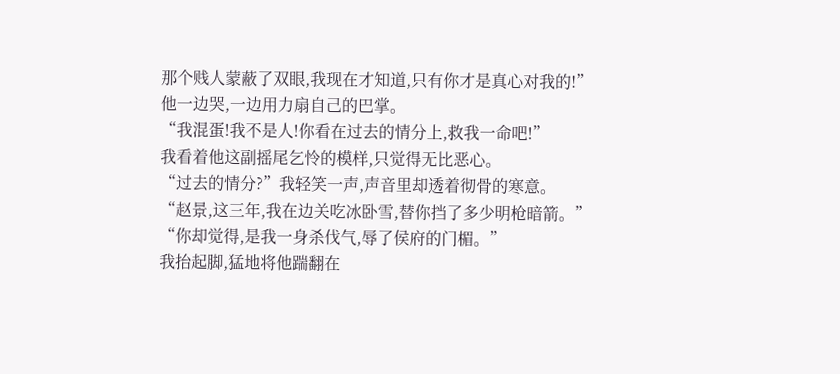那个贱人蒙蔽了双眼,我现在才知道,只有你才是真心对我的!”
他一边哭,一边用力扇自己的巴掌。
“我混蛋!我不是人!你看在过去的情分上,救我一命吧!”
我看着他这副摇尾乞怜的模样,只觉得无比恶心。
“过去的情分?”我轻笑一声,声音里却透着彻骨的寒意。
“赵景,这三年,我在边关吃冰卧雪,替你挡了多少明枪暗箭。”
“你却觉得,是我一身杀伐气,辱了侯府的门楣。”
我抬起脚,猛地将他踹翻在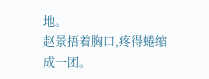地。
赵景捂着胸口,疼得蜷缩成一团。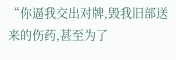“你逼我交出对牌,毁我旧部送来的伤药,甚至为了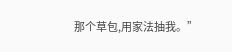那个草包,用家法抽我。”